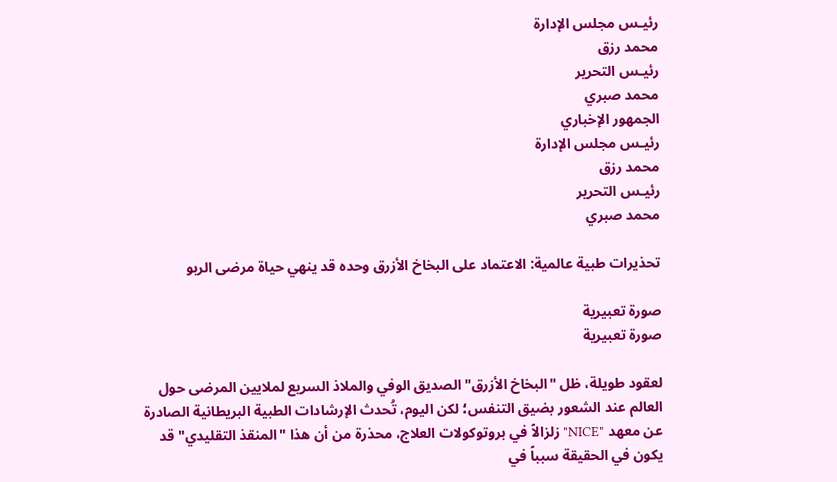رئيـس مجلس الإدارة
محمد رزق
رئيـس التحرير
محمد صبري
الجمهور الإخباري
رئيـس مجلس الإدارة
محمد رزق
رئيـس التحرير
محمد صبري

تحذيرات طبية عالمية: الاعتماد على البخاخ الأزرق وحده قد ينهي حياة مرضى الربو

صورة تعبيرية
صورة تعبيرية

لعقود طويلة، ظل "البخاخ الأزرق" الصديق الوفي والملاذ السريع لملايين المرضى حول العالم عند الشعور بضيق التنفس؛ لكن اليوم، تُحدث الإرشادات الطبية البريطانية الصادرة عن معهد "NICE" زلزالاً في بروتوكولات العلاج، محذرة من أن هذا "المنقذ التقليدي" قد يكون في الحقيقة سبباً في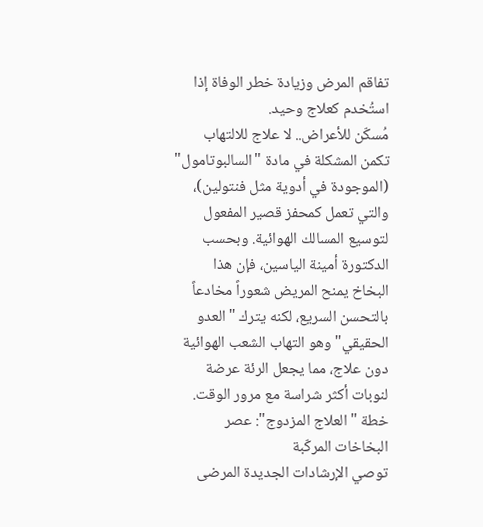تفاقم المرض وزيادة خطر الوفاة إذا استُخدم كعلاج وحيد.
مُسكّن للأعراض.. لا علاج للالتهاب
تكمن المشكلة في مادة "السالبوتامول" (الموجودة في أدوية مثل فنتولين)، والتي تعمل كمحفز قصير المفعول لتوسيع المسالك الهوائية. وبحسب الدكتورة أمينة الياسين، فإن هذا البخاخ يمنح المريض شعوراً مخادعاً بالتحسن السريع، لكنه يترك "العدو الحقيقي" وهو التهاب الشعب الهوائية دون علاج، مما يجعل الرئة عرضة لنوبات أكثر شراسة مع مرور الوقت.
خطة "العلاج المزدوج": عصر البخاخات المركّبة
توصي الإرشادات الجديدة المرضى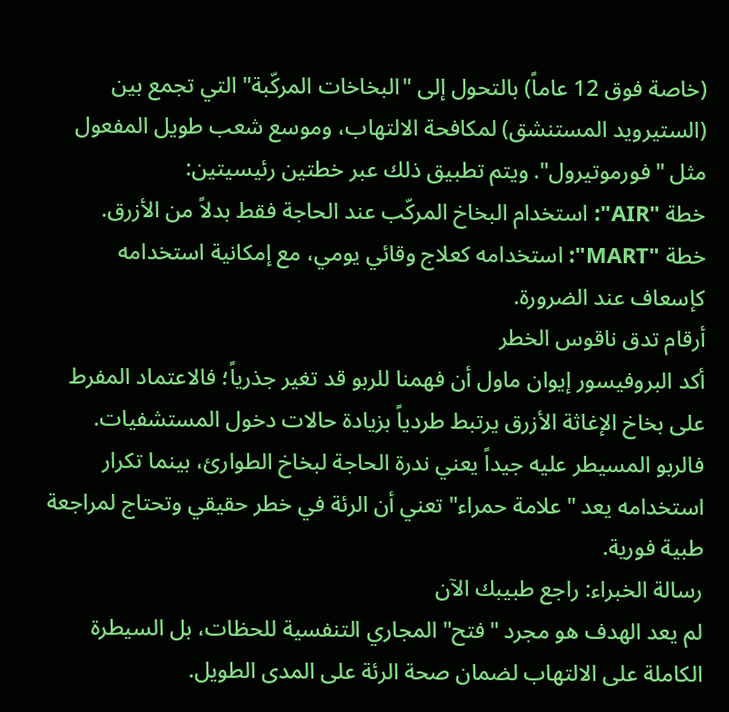(خاصة فوق 12 عاماً) بالتحول إلى "البخاخات المركّبة" التي تجمع بين (الستيرويد المستنشق) لمكافحة الالتهاب، وموسع شعب طويل المفعول مثل "فورموتيرول". ويتم تطبيق ذلك عبر خطتين رئيسيتين:
خطة "AIR": استخدام البخاخ المركّب عند الحاجة فقط بدلاً من الأزرق.
خطة "MART": استخدامه كعلاج وقائي يومي، مع إمكانية استخدامه كإسعاف عند الضرورة.
أرقام تدق ناقوس الخطر
أكد البروفيسور إيوان ماول أن فهمنا للربو قد تغير جذرياً؛ فالاعتماد المفرط على بخاخ الإغاثة الأزرق يرتبط طردياً بزيادة حالات دخول المستشفيات. فالربو المسيطر عليه جيداً يعني ندرة الحاجة لبخاخ الطوارئ، بينما تكرار استخدامه يعد "علامة حمراء" تعني أن الرئة في خطر حقيقي وتحتاج لمراجعة طبية فورية.
رسالة الخبراء: راجع طبيبك الآن
لم يعد الهدف هو مجرد "فتح" المجاري التنفسية للحظات، بل السيطرة الكاملة على الالتهاب لضمان صحة الرئة على المدى الطويل.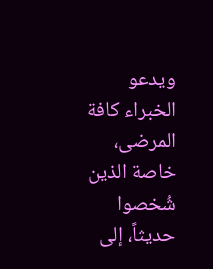ويدعو الخبراء كافة المرضى، خاصة الذين شُخصوا حديثاً، إلى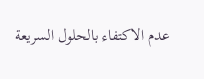عدم الاكتفاء بالحلول السريعة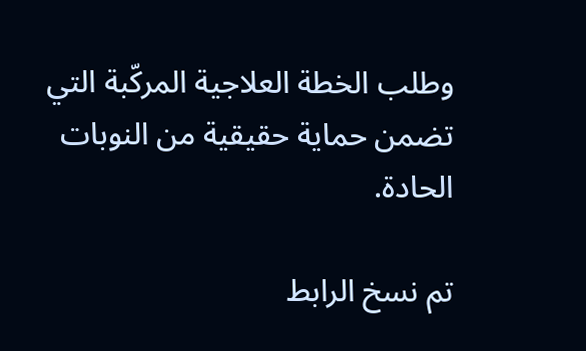وطلب الخطة العلاجية المركّبة التي تضمن حماية حقيقية من النوبات الحادة.

تم نسخ الرابط